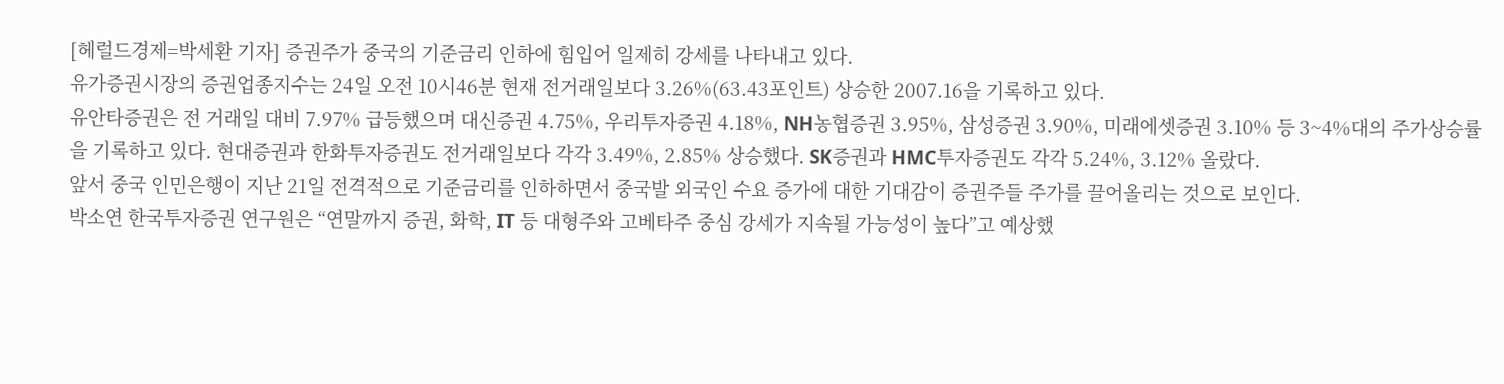[헤럴드경제=박세환 기자] 증권주가 중국의 기준금리 인하에 힘입어 일제히 강세를 나타내고 있다.
유가증권시장의 증권업종지수는 24일 오전 10시46분 현재 전거래일보다 3.26%(63.43포인트) 상승한 2007.16을 기록하고 있다.
유안타증권은 전 거래일 대비 7.97% 급등했으며 대신증권 4.75%, 우리투자증권 4.18%, NH농협증권 3.95%, 삼성증권 3.90%, 미래에셋증권 3.10% 등 3~4%대의 주가상승률을 기록하고 있다. 현대증권과 한화투자증권도 전거래일보다 각각 3.49%, 2.85% 상승했다. SK증권과 HMC투자증권도 각각 5.24%, 3.12% 올랐다.
앞서 중국 인민은행이 지난 21일 전격적으로 기준금리를 인하하면서 중국발 외국인 수요 증가에 대한 기대감이 증권주들 주가를 끌어올리는 것으로 보인다.
박소연 한국투자증권 연구원은 “연말까지 증권, 화학, IT 등 대형주와 고베타주 중심 강세가 지속될 가능성이 높다”고 예상했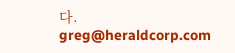다.
greg@heraldcorp.com